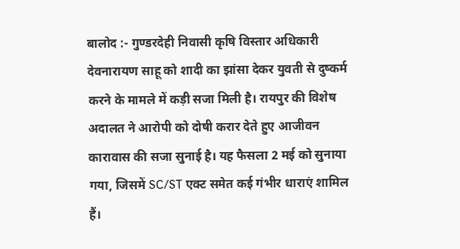बालोद :- गुण्डरदेही निवासी कृषि विस्तार अधिकारी देवनारायण साहू को शादी का झांसा देकर युवती से दुष्कर्म करने के मामले में कड़ी सजा मिली है। रायपुर की विशेष अदालत ने आरोपी को दोषी करार देते हुए आजीवन कारावास की सजा सुनाई है। यह फैसला 2 मई को सुनाया गया, जिसमें SC/ST एक्ट समेत कई गंभीर धाराएं शामिल हैं।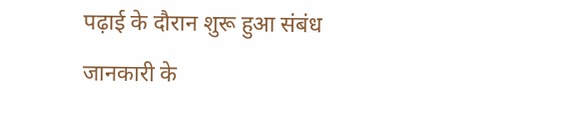पढ़ाई के दौरान शुरू हुआ संबंध
जानकारी के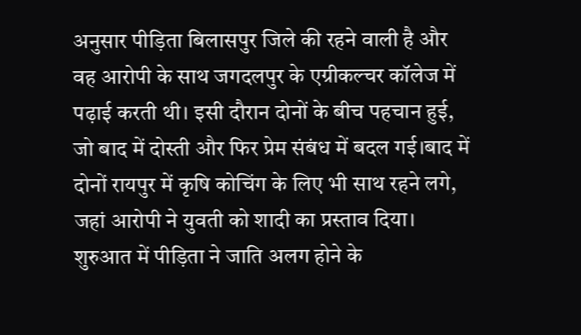अनुसार पीड़िता बिलासपुर जिले की रहने वाली है और वह आरोपी के साथ जगदलपुर के एग्रीकल्चर कॉलेज में पढ़ाई करती थी। इसी दौरान दोनों के बीच पहचान हुई, जो बाद में दोस्ती और फिर प्रेम संबंध में बदल गई।बाद में दोनों रायपुर में कृषि कोचिंग के लिए भी साथ रहने लगे, जहां आरोपी ने युवती को शादी का प्रस्ताव दिया। शुरुआत में पीड़िता ने जाति अलग होने के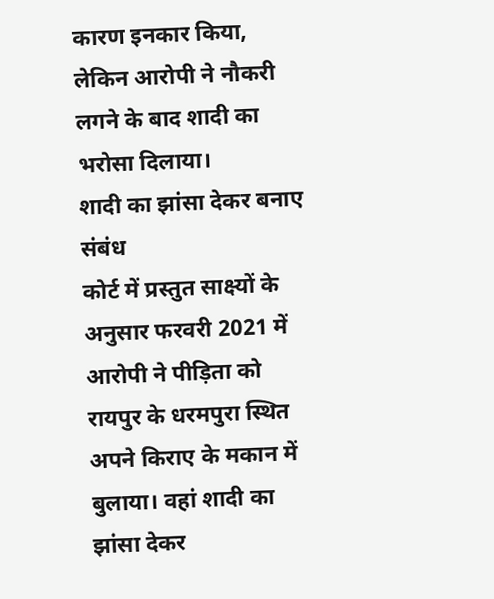कारण इनकार किया, लेकिन आरोपी ने नौकरी लगने के बाद शादी का भरोसा दिलाया।
शादी का झांसा देकर बनाए संबंध
कोर्ट में प्रस्तुत साक्ष्यों के अनुसार फरवरी 2021 में आरोपी ने पीड़िता को रायपुर के धरमपुरा स्थित अपने किराए के मकान में बुलाया। वहां शादी का झांसा देकर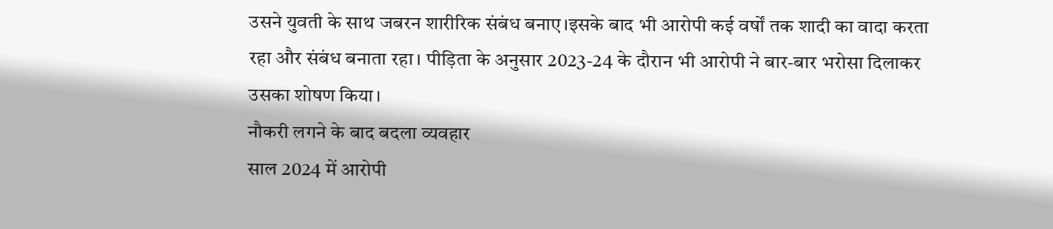उसने युवती के साथ जबरन शारीरिक संबंध बनाए।इसके बाद भी आरोपी कई वर्षों तक शादी का वादा करता रहा और संबंध बनाता रहा। पीड़िता के अनुसार 2023-24 के दौरान भी आरोपी ने बार-बार भरोसा दिलाकर उसका शोषण किया।
नौकरी लगने के बाद बदला व्यवहार
साल 2024 में आरोपी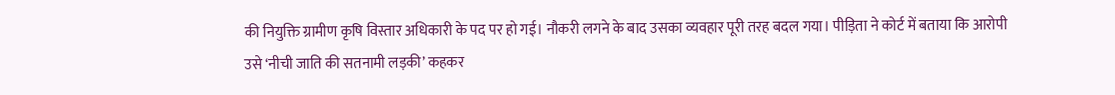की नियुक्ति ग्रामीण कृषि विस्तार अधिकारी के पद पर हो गई। नौकरी लगने के बाद उसका व्यवहार पूरी तरह बदल गया। पीड़िता ने कोर्ट में बताया कि आरोपी उसे ‘नीची जाति की सतनामी लड़की’ कहकर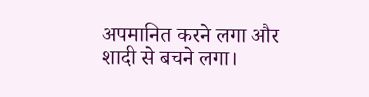अपमानित करने लगा और शादी से बचने लगा।